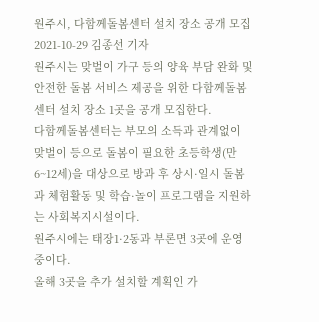원주시, 다함께돌봄센터 설치 장소 공개 모집
2021-10-29 김종선 기자
원주시는 맞벌이 가구 등의 양육 부담 완화 및 안전한 돌봄 서비스 제공을 위한 다함께돌봄센터 설치 장소 1곳을 공개 모집한다.
다함께돌봄센터는 부모의 소득과 관계없이 맞벌이 등으로 돌봄이 필요한 초등학생(만6~12세)을 대상으로 방과 후 상시·일시 돌봄과 체험활동 및 학습·놀이 프로그램을 지원하는 사회복지시설이다.
원주시에는 태장1·2동과 부론면 3곳에 운영 중이다.
올해 3곳을 추가 설치할 계획인 가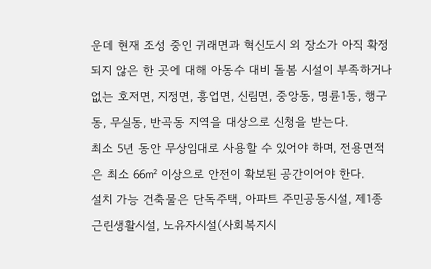운데 현재 조성 중인 귀래면과 혁신도시 외 장소가 아직 확정되지 않은 한 곳에 대해 아동수 대비 돌봄 시설이 부족하거나 없는 호저면, 지정면, 흥업면, 신림면, 중앙동, 명륜1동, 행구동, 무실동, 반곡동 지역을 대상으로 신청을 받는다.
최소 5년 동안 무상임대로 사용할 수 있어야 하며, 전용면적은 최소 66㎡ 이상으로 안전이 확보된 공간이어야 한다.
설치 가능 건축물은 단독주택, 아파트 주민공동시설, 제1종 근린생활시설, 노유자시설(사회복지시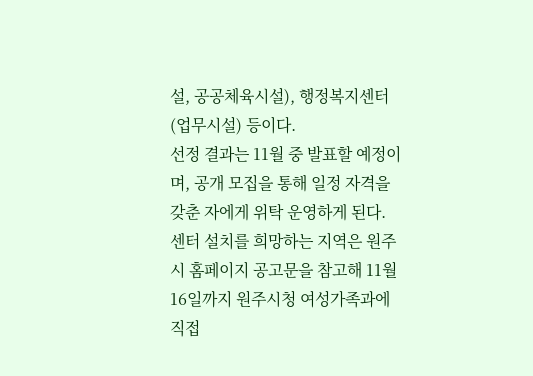설, 공공체육시설), 행정복지센터(업무시설) 등이다.
선정 결과는 11월 중 발표할 예정이며, 공개 모집을 통해 일정 자격을 갖춘 자에게 위탁 운영하게 된다.
센터 설치를 희망하는 지역은 원주시 홈페이지 공고문을 참고해 11월 16일까지 원주시청 여성가족과에 직접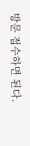방문 접수하면 된다.